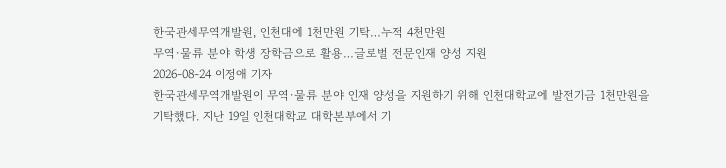한국관세무역개발원, 인천대에 1천만원 기탁…누적 4천만원
무역·물류 분야 학생 장학금으로 활용…글로벌 전문인재 양성 지원
2026-08-24 이정애 기자
한국관세무역개발원이 무역·물류 분야 인재 양성을 지원하기 위해 인천대학교에 발전기금 1천만원을 기탁했다. 지난 19일 인천대학교 대학본부에서 기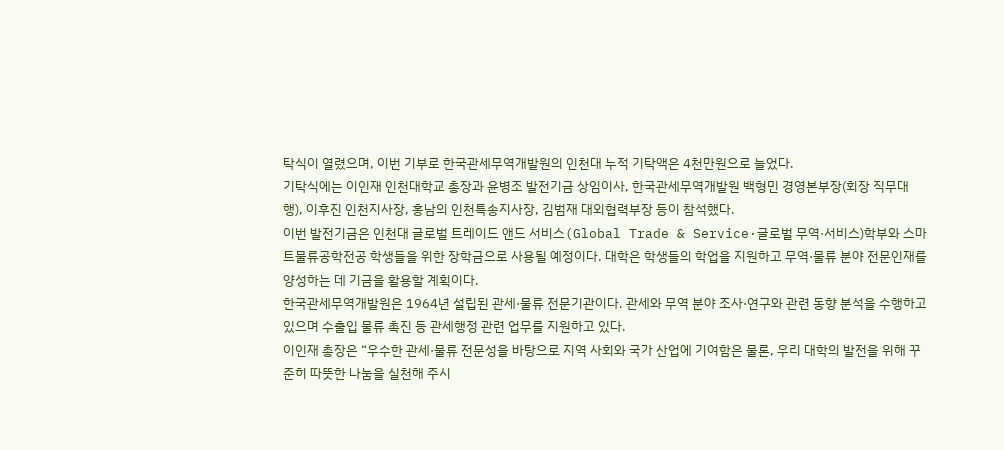탁식이 열렸으며, 이번 기부로 한국관세무역개발원의 인천대 누적 기탁액은 4천만원으로 늘었다.
기탁식에는 이인재 인천대학교 총장과 윤병조 발전기금 상임이사, 한국관세무역개발원 백형민 경영본부장(회장 직무대행), 이후진 인천지사장, 홍남의 인천특송지사장, 김범재 대외협력부장 등이 참석했다.
이번 발전기금은 인천대 글로벌 트레이드 앤드 서비스(Global Trade & Service·글로벌 무역·서비스)학부와 스마트물류공학전공 학생들을 위한 장학금으로 사용될 예정이다. 대학은 학생들의 학업을 지원하고 무역·물류 분야 전문인재를 양성하는 데 기금을 활용할 계획이다.
한국관세무역개발원은 1964년 설립된 관세·물류 전문기관이다. 관세와 무역 분야 조사·연구와 관련 동향 분석을 수행하고 있으며 수출입 물류 촉진 등 관세행정 관련 업무를 지원하고 있다.
이인재 총장은 “우수한 관세·물류 전문성을 바탕으로 지역 사회와 국가 산업에 기여함은 물론, 우리 대학의 발전을 위해 꾸준히 따뜻한 나눔을 실천해 주시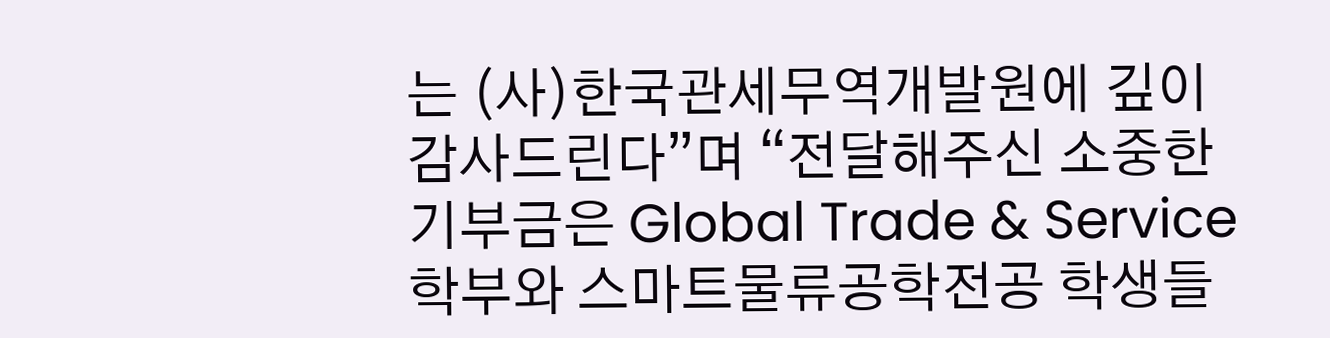는 (사)한국관세무역개발원에 깊이 감사드린다”며 “전달해주신 소중한 기부금은 Global Trade & Service학부와 스마트물류공학전공 학생들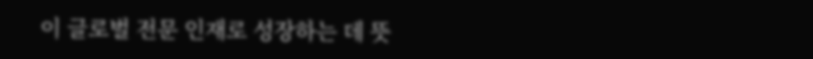이 글로벌 전문 인재로 성장하는 데 뜻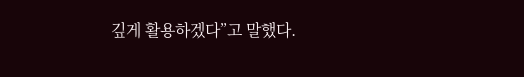깊게 활용하겠다”고 말했다.